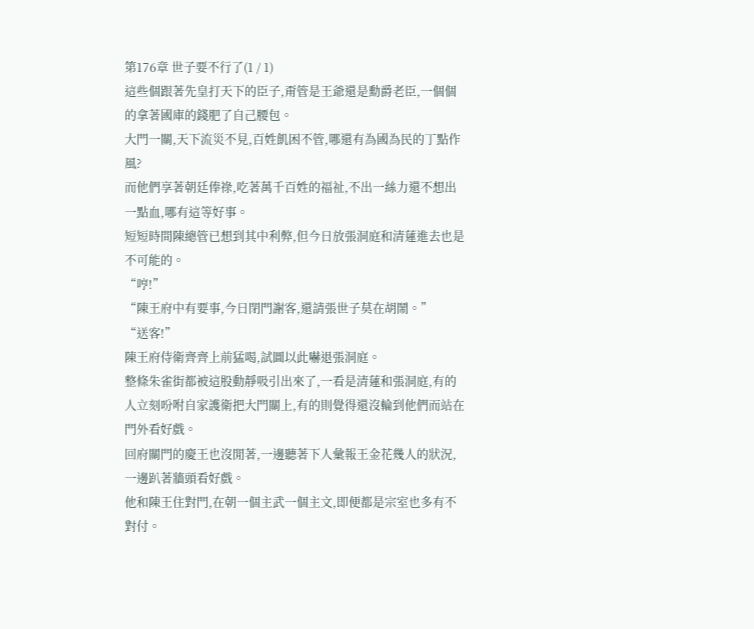第176章 世子要不行了(1 / 1)
這些個跟著先皇打天下的臣子,甭管是王爺還是勳爵老臣,一個個的拿著國庫的錢肥了自己腰包。
大門一關,天下流災不見,百姓飢困不管,哪還有為國為民的丁點作風?
而他們享著朝廷俸祿,吃著萬千百姓的福祉,不出一絲力還不想出一點血,哪有這等好事。
短短時間陳總管已想到其中利弊,但今日放張洞庭和清蓮進去也是不可能的。
“哼!”
“陳王府中有要事,今日閉門謝客,還請張世子莫在胡鬧。”
“送客!”
陳王府侍衛齊齊上前猛喝,試圖以此嚇退張洞庭。
整條朱雀街都被這股動靜吸引出來了,一看是清蓮和張洞庭,有的人立刻吩咐自家護衛把大門關上,有的則覺得還沒輪到他們而站在門外看好戲。
回府關門的慶王也沒閒著,一邊聽著下人彙報王金花幾人的狀況,一邊趴著牆頭看好戲。
他和陳王住對門,在朝一個主武一個主文,即便都是宗室也多有不對付。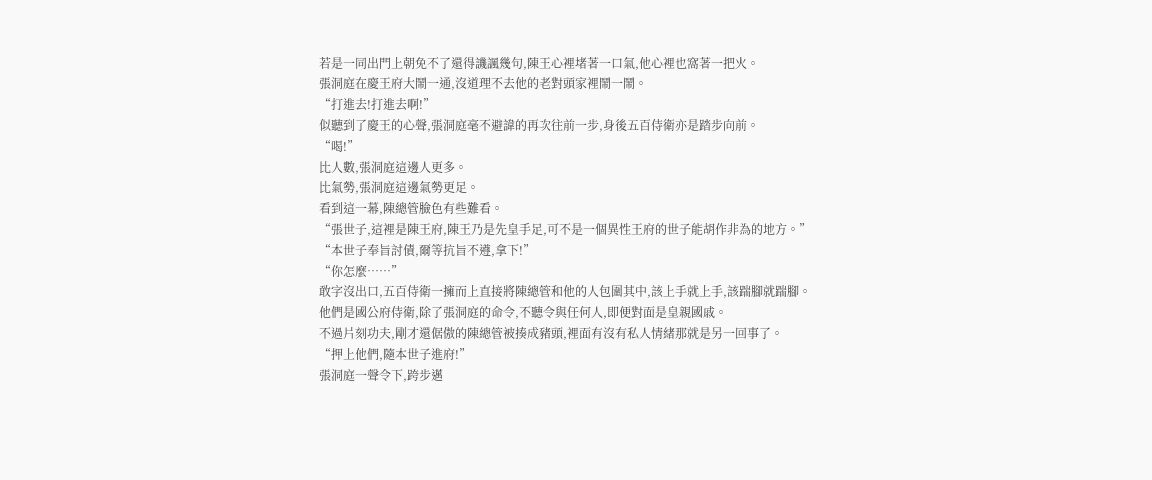若是一同出門上朝免不了還得譏諷幾句,陳王心裡堵著一口氣,他心裡也窩著一把火。
張洞庭在慶王府大鬧一通,沒道理不去他的老對頭家裡鬧一鬧。
“打進去!打進去啊!”
似聽到了慶王的心聲,張洞庭毫不避諱的再次往前一步,身後五百侍衛亦是踏步向前。
“喝!”
比人數,張洞庭這邊人更多。
比氣勢,張洞庭這邊氣勢更足。
看到這一幕,陳總管臉色有些難看。
“張世子,這裡是陳王府,陳王乃是先皇手足,可不是一個異性王府的世子能胡作非為的地方。”
“本世子奉旨討債,爾等抗旨不遵,拿下!”
“你怎麼……”
敢字沒出口,五百侍衛一擁而上直接將陳總管和他的人包圍其中,該上手就上手,該踹腳就踹腳。
他們是國公府侍衛,除了張洞庭的命令,不聽令與任何人,即便對面是皇親國戚。
不過片刻功夫,剛才還倨傲的陳總管被揍成豬頭,裡面有沒有私人情緒那就是另一回事了。
“押上他們,隨本世子進府!”
張洞庭一聲令下,跨步邁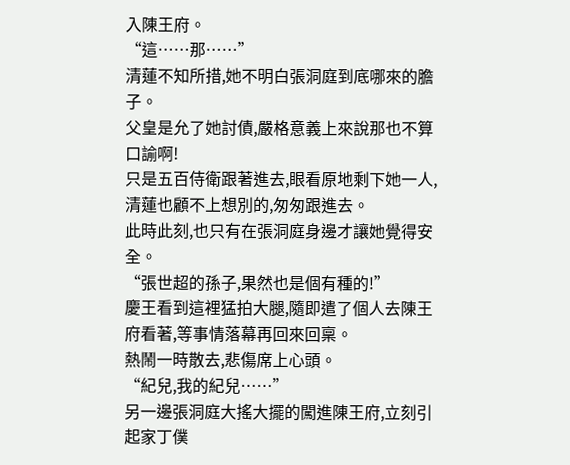入陳王府。
“這……那……”
清蓮不知所措,她不明白張洞庭到底哪來的膽子。
父皇是允了她討債,嚴格意義上來說那也不算口諭啊!
只是五百侍衛跟著進去,眼看原地剩下她一人,清蓮也顧不上想別的,匆匆跟進去。
此時此刻,也只有在張洞庭身邊才讓她覺得安全。
“張世超的孫子,果然也是個有種的!”
慶王看到這裡猛拍大腿,隨即遣了個人去陳王府看著,等事情落幕再回來回稟。
熱鬧一時散去,悲傷席上心頭。
“紀兒,我的紀兒……”
另一邊張洞庭大搖大擺的闖進陳王府,立刻引起家丁僕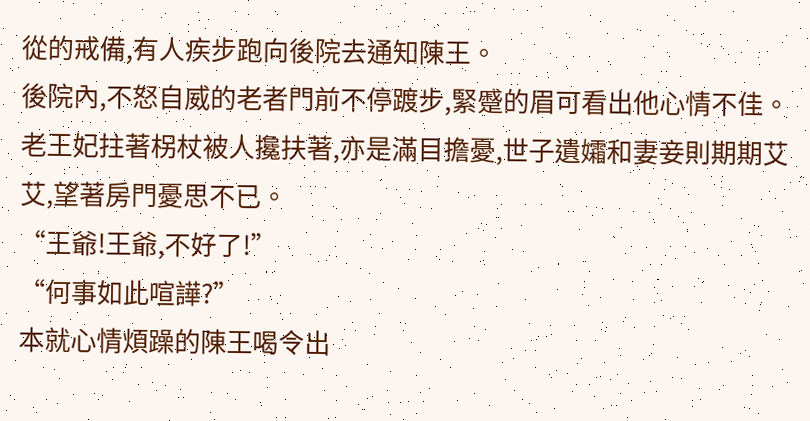從的戒備,有人疾步跑向後院去通知陳王。
後院內,不怒自威的老者門前不停踱步,緊蹙的眉可看出他心情不佳。
老王妃拄著柺杖被人攙扶著,亦是滿目擔憂,世子遺孀和妻妾則期期艾艾,望著房門憂思不已。
“王爺!王爺,不好了!”
“何事如此喧譁?”
本就心情煩躁的陳王喝令出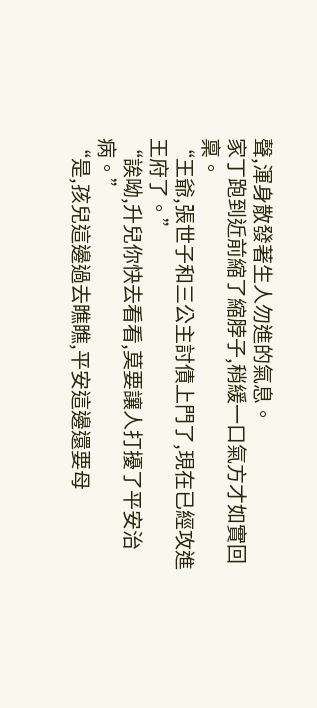聲,渾身散發著生人勿進的氣息。
家丁跑到近前縮了縮脖子,稍緩一口氣方才如實回稟。
“王爺,張世子和三公主討債上門了,現在已經攻進王府了。”
“誒呦,升兒你快去看看,莫要讓人打擾了平安治病。”
“是,孩兒這邊過去瞧瞧,平安這邊還要母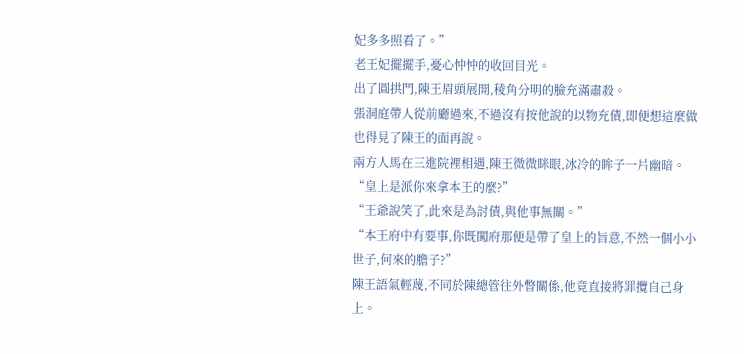妃多多照看了。”
老王妃擺擺手,憂心忡忡的收回目光。
出了圓拱門,陳王眉頭展開,稜角分明的臉充滿肅殺。
張洞庭帶人從前廳過來,不過沒有按他說的以物充債,即便想這麼做也得見了陳王的面再說。
兩方人馬在三進院裡相遇,陳王微微眯眼,冰冷的眸子一片幽暗。
“皇上是派你來拿本王的麼?”
“王爺說笑了,此來是為討債,與他事無關。”
“本王府中有要事,你既闖府那便是帶了皇上的旨意,不然一個小小世子,何來的膽子?”
陳王語氣輕蔑,不同於陳總管往外瞥關係,他竟直接將罪攬自己身上。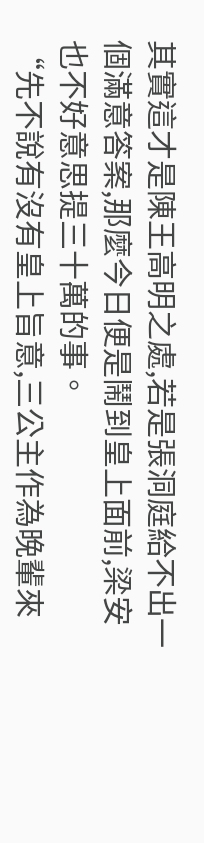其實這才是陳王高明之處,若是張洞庭給不出一個滿意答案,那麼今日便是鬧到皇上面前,梁安也不好意思提三十萬的事。
“先不說有沒有皇上旨意,三公主作為晚輩來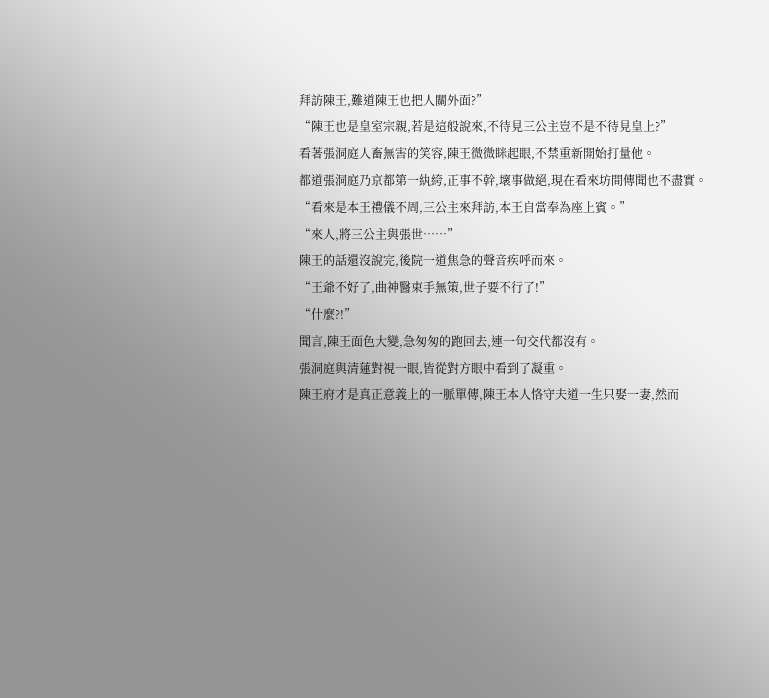拜訪陳王,難道陳王也把人關外面?”
“陳王也是皇室宗親,若是這般說來,不待見三公主豈不是不待見皇上?”
看著張洞庭人畜無害的笑容,陳王微微眯起眼,不禁重新開始打量他。
都道張洞庭乃京都第一紈絝,正事不幹,壞事做絕,現在看來坊間傳聞也不盡實。
“看來是本王禮儀不周,三公主來拜訪,本王自當奉為座上賓。”
“來人,將三公主與張世……”
陳王的話還沒說完,後院一道焦急的聲音疾呼而來。
“王爺不好了,曲神醫束手無策,世子要不行了!”
“什麼?!”
聞言,陳王面色大變,急匆匆的跑回去,連一句交代都沒有。
張洞庭與清蓮對視一眼,皆從對方眼中看到了凝重。
陳王府才是真正意義上的一脈單傳,陳王本人恪守夫道一生只娶一妻,然而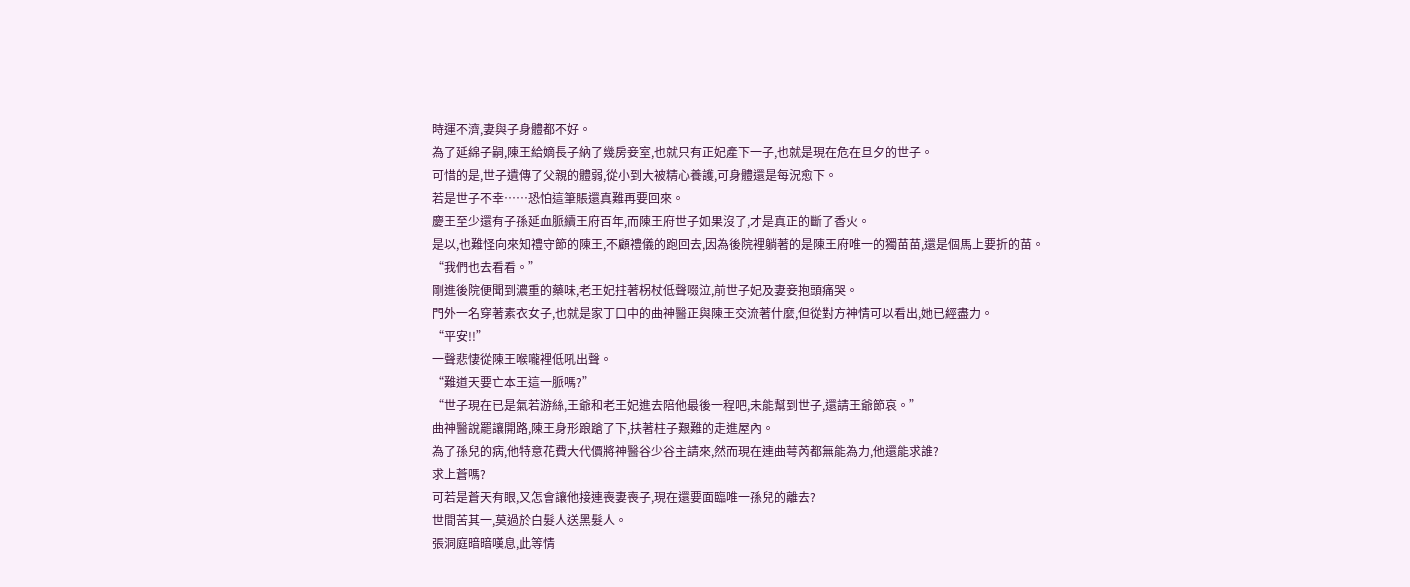時運不濟,妻與子身體都不好。
為了延綿子嗣,陳王給嫡長子納了幾房妾室,也就只有正妃產下一子,也就是現在危在旦夕的世子。
可惜的是,世子遺傳了父親的體弱,從小到大被精心養護,可身體還是每況愈下。
若是世子不幸……恐怕這筆賬還真難再要回來。
慶王至少還有子孫延血脈續王府百年,而陳王府世子如果沒了,才是真正的斷了香火。
是以,也難怪向來知禮守節的陳王,不顧禮儀的跑回去,因為後院裡躺著的是陳王府唯一的獨苗苗,還是個馬上要折的苗。
“我們也去看看。”
剛進後院便聞到濃重的藥味,老王妃拄著柺杖低聲啜泣,前世子妃及妻妾抱頭痛哭。
門外一名穿著素衣女子,也就是家丁口中的曲神醫正與陳王交流著什麼,但從對方神情可以看出,她已經盡力。
“平安!!”
一聲悲悽從陳王喉嚨裡低吼出聲。
“難道天要亡本王這一脈嗎?”
“世子現在已是氣若游絲,王爺和老王妃進去陪他最後一程吧,未能幫到世子,還請王爺節哀。”
曲神醫說罷讓開路,陳王身形踉蹌了下,扶著柱子艱難的走進屋內。
為了孫兒的病,他特意花費大代價將神醫谷少谷主請來,然而現在連曲萼芮都無能為力,他還能求誰?
求上蒼嗎?
可若是蒼天有眼,又怎會讓他接連喪妻喪子,現在還要面臨唯一孫兒的離去?
世間苦其一,莫過於白髮人送黑髮人。
張洞庭暗暗嘆息,此等情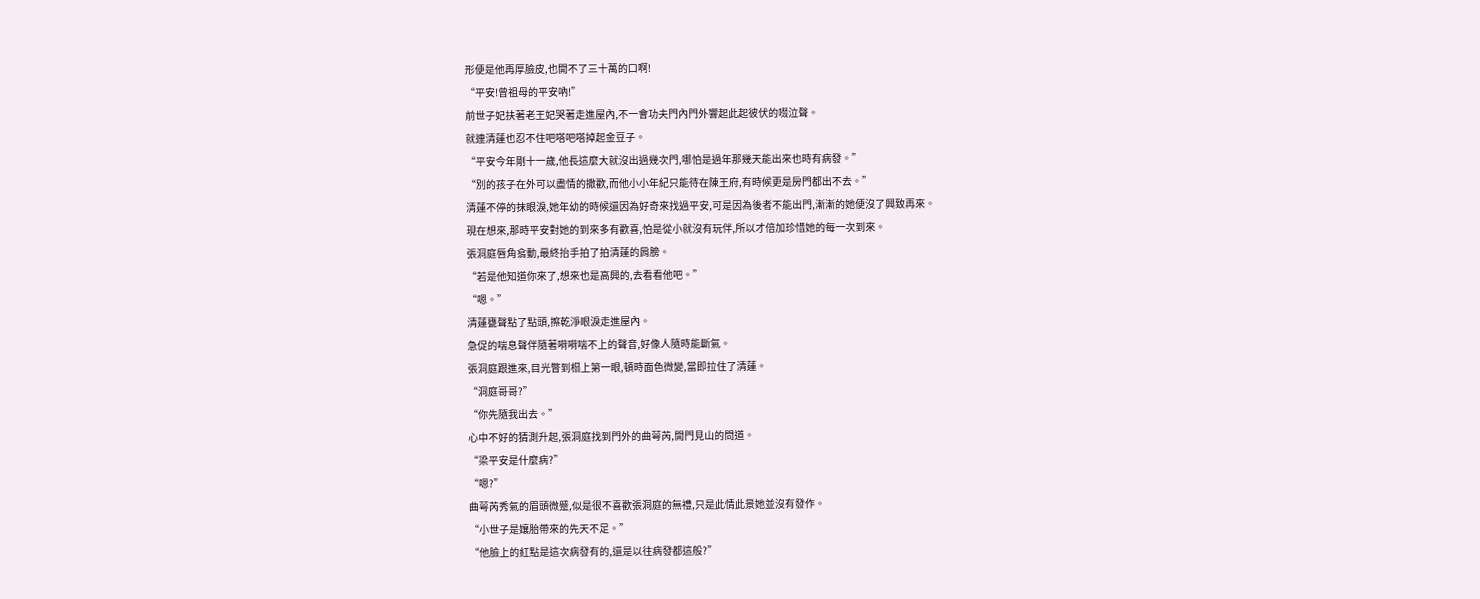形便是他再厚臉皮,也開不了三十萬的口啊!
“平安!曾祖母的平安吶!”
前世子妃扶著老王妃哭著走進屋內,不一會功夫門內門外響起此起彼伏的啜泣聲。
就連清蓮也忍不住吧嗒吧嗒掉起金豆子。
“平安今年剛十一歲,他長這麼大就沒出過幾次門,哪怕是過年那幾天能出來也時有病發。”
“別的孩子在外可以盡情的撒歡,而他小小年紀只能待在陳王府,有時候更是房門都出不去。”
清蓮不停的抹眼淚,她年幼的時候還因為好奇來找過平安,可是因為後者不能出門,漸漸的她便沒了興致再來。
現在想來,那時平安對她的到來多有歡喜,怕是從小就沒有玩伴,所以才倍加珍惜她的每一次到來。
張洞庭唇角翕動,最終抬手拍了拍清蓮的肩膀。
“若是他知道你來了,想來也是高興的,去看看他吧。”
“嗯。”
清蓮甕聲點了點頭,擦乾淨眼淚走進屋內。
急促的喘息聲伴隨著嗬嗬喘不上的聲音,好像人隨時能斷氣。
張洞庭跟進來,目光瞥到榻上第一眼,頓時面色微變,當即拉住了清蓮。
“洞庭哥哥?”
“你先隨我出去。”
心中不好的猜測升起,張洞庭找到門外的曲萼芮,開門見山的問道。
“梁平安是什麼病?”
“嗯?”
曲萼芮秀氣的眉頭微蹙,似是很不喜歡張洞庭的無禮,只是此情此景她並沒有發作。
“小世子是孃胎帶來的先天不足。”
“他臉上的紅點是這次病發有的,還是以往病發都這般?”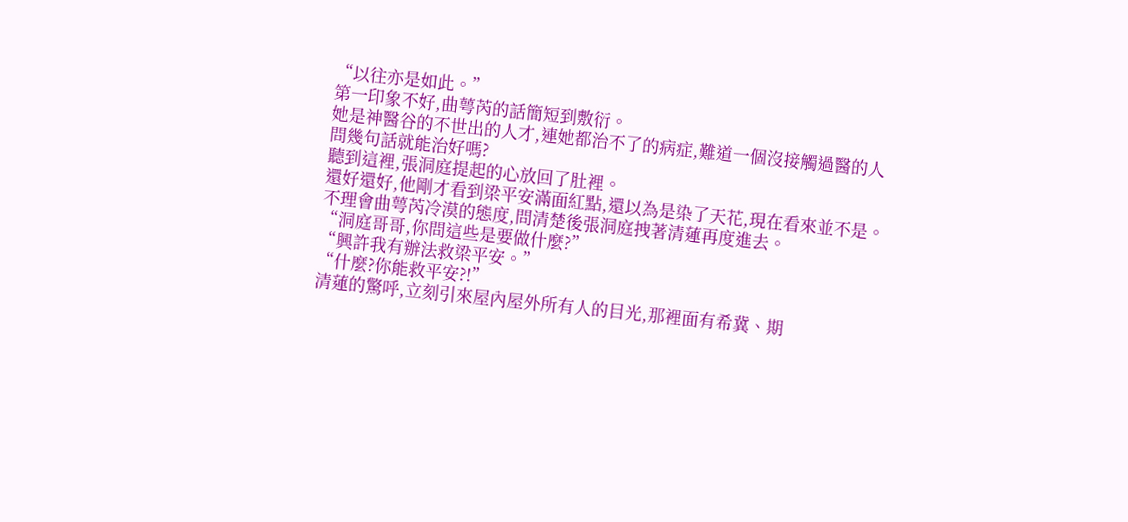“以往亦是如此。”
第一印象不好,曲萼芮的話簡短到敷衍。
她是神醫谷的不世出的人才,連她都治不了的病症,難道一個沒接觸過醫的人問幾句話就能治好嗎?
聽到這裡,張洞庭提起的心放回了肚裡。
還好還好,他剛才看到梁平安滿面紅點,還以為是染了天花,現在看來並不是。
不理會曲萼芮冷漠的態度,問清楚後張洞庭拽著清蓮再度進去。
“洞庭哥哥,你問這些是要做什麼?”
“興許我有辦法救梁平安。”
“什麼?你能救平安?!”
清蓮的驚呼,立刻引來屋內屋外所有人的目光,那裡面有希冀、期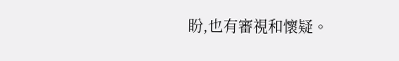盼,也有審視和懷疑。